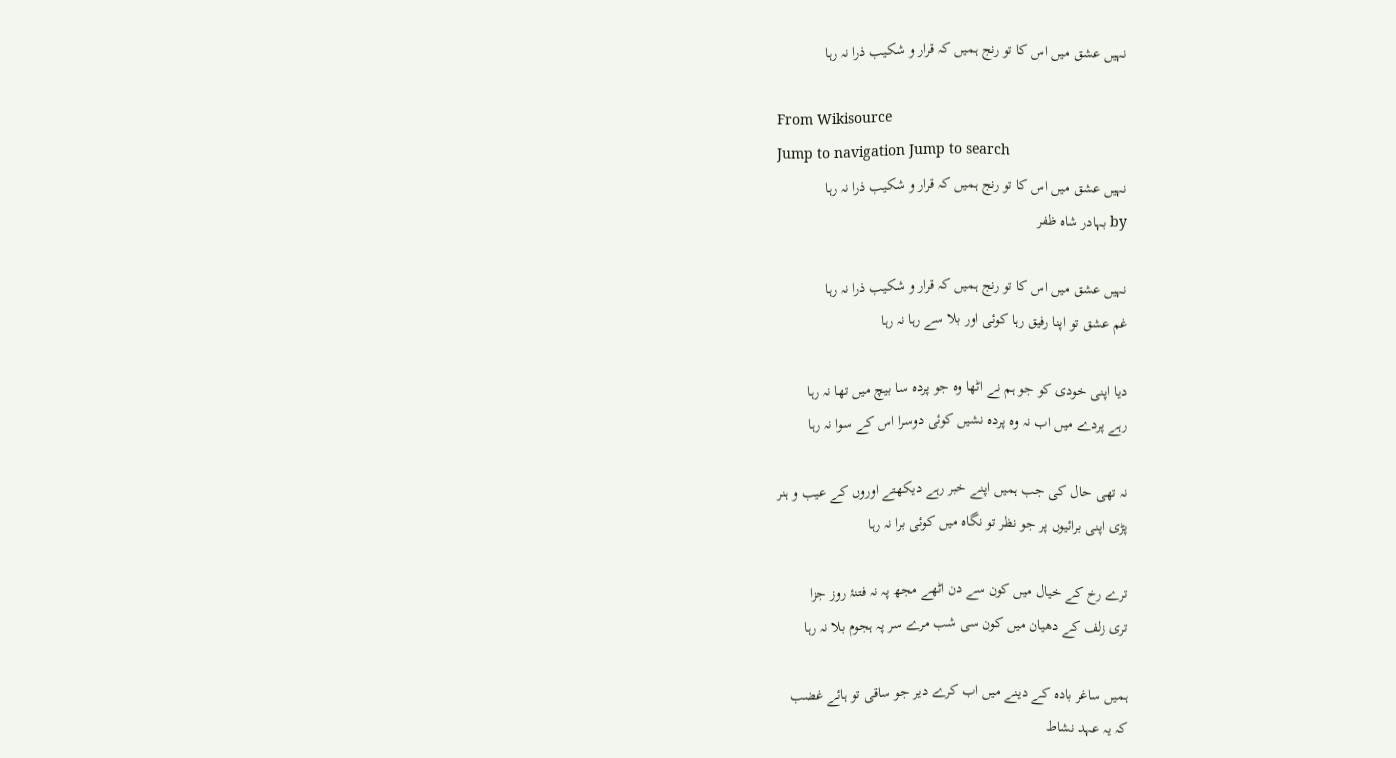نہیں عشق میں اس کا تو رنج ہمیں کہ قرار و شکیب ذرا نہ رہا

From Wikisource
Jump to navigation Jump to search
نہیں عشق میں اس کا تو رنج ہمیں کہ قرار و شکیب ذرا نہ رہا
by بہادر شاہ ظفر

نہیں عشق میں اس کا تو رنج ہمیں کہ قرار و شکیب ذرا نہ رہا
غم عشق تو اپنا رفیق رہا کوئی اور بلا سے رہا نہ رہا

دیا اپنی خودی کو جو ہم نے اٹھا وہ جو پردہ سا بیچ میں تھا نہ رہا
رہے پردے میں اب نہ وہ پردہ نشیں کوئی دوسرا اس کے سوا نہ رہا

نہ تھی حال کی جب ہمیں اپنے خبر رہے دیکھتے اوروں کے عیب و ہنر
پڑی اپنی برائیوں پر جو نظر تو نگاہ میں کوئی برا نہ رہا

ترے رخ کے خیال میں کون سے دن اٹھے مجھ پہ نہ فتنۂ روز جزا
تری زلف کے دھیان میں کون سی شب مرے سر پہ ہجوم بلا نہ رہا

ہمیں ساغر بادہ کے دینے میں اب کرے دیر جو ساقی تو ہائے غضب
کہ یہ عہد نشاط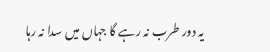یہ دور طرب نہ رہے گا جہاں میں سدا نہ رہا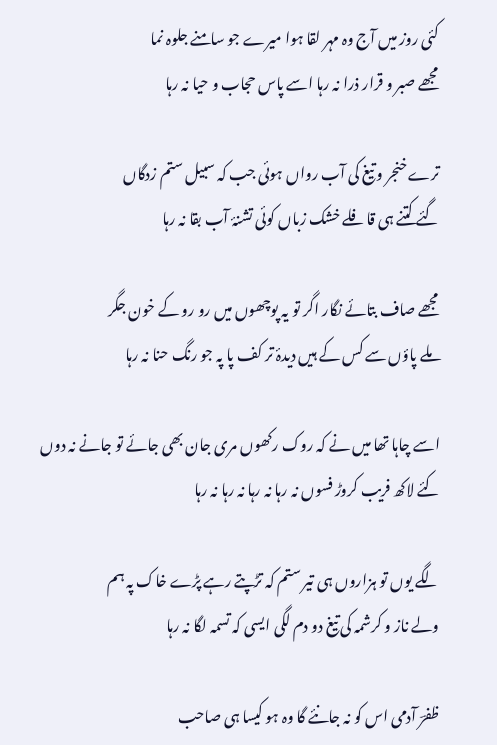کئی روز میں آج وہ مہر لقا ہوا میرے جو سامنے جلوہ نما
مجھے صبر و قرار ذرا نہ رہا اسے پاس حجاب و حیا نہ رہا

ترے خنجر و تیغ کی آب رواں ہوئی جب کہ سبیل ستم زدگاں
گئے کتنے ہی قافلے خشک زباں کوئی تشنۂ آب بقا نہ رہا

مجھے صاف بتائے نگار اگر تو یہ پوچھوں میں رو رو کے خون جگر
ملے پاؤں سے کس کے ہیں دیدۂ تر کف پا پہ جو رنگ حنا نہ رہا

اسے چاہا تھا میں نے کہ روک رکھوں مری جان بھی جائے تو جانے نہ دوں
کئے لاکھ فریب کروڑ فسوں نہ رہا نہ رہا نہ رہا نہ رہا

لگے یوں تو ہزاروں ہی تیر ستم کہ تڑپتے رہے پڑے خاک پہ ہم
ولے ناز و کرشمہ کی تیغ دو دم لگی ایسی کہ تسمہ لگا نہ رہا

ظفرؔ آدمی اس کو نہ جانئے گا وہ ہو کیسا ہی صاحب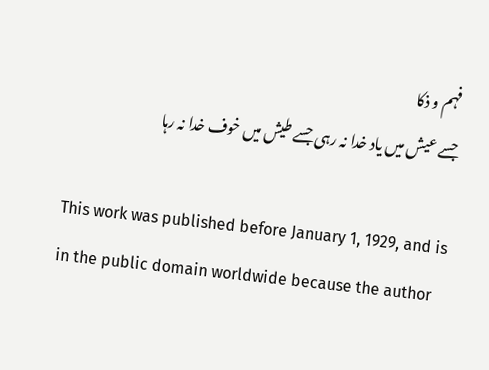فہم و ذکا
جسے عیش میں یاد خدا نہ رہی جسے طیش میں خوف خدا نہ رہا

This work was published before January 1, 1929, and is in the public domain worldwide because the author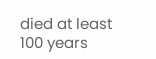died at least 100 years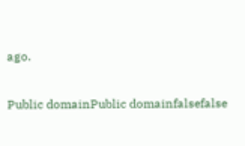ago.

Public domainPublic domainfalsefalse